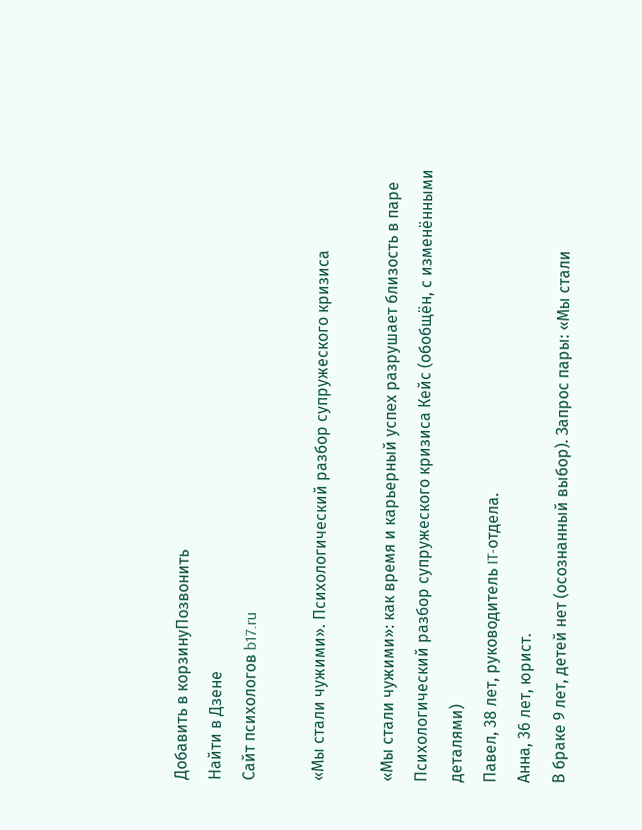Добавить в корзинуПозвонить
Найти в Дзене
Сайт психологов b17.ru

«Мы стали чужими». Психологический разбор супружеского кризиса

«Мы стали чужими»: как время и карьерный успех разрушает близость в паре Психологический разбор супружеского кризиса Кейс (обобщён, с изменёнными деталями)
Павел, 38 лет, руководитель IT-отдела.
Анна, 36 лет, юрист.
В браке 9 лет, детей нет (осознанный выбор). Запрос пары: «Мы стали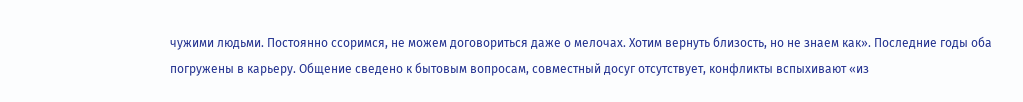чужими людьми. Постоянно ссоримся, не можем договориться даже о мелочах. Хотим вернуть близость, но не знаем как». Последние годы оба погружены в карьеру. Общение сведено к бытовым вопросам, совместный досуг отсутствует, конфликты вспыхивают «из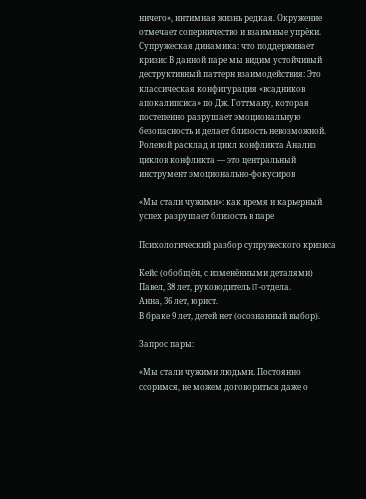ничего», интимная жизнь редкая. Окружение отмечает соперничество и взаимные упрёки.
Супружеская динамика: что поддерживает кризис В данной паре мы видим устойчивый деструктивный паттерн взаимодействия: Это классическая конфигурация «всадников апокалипсиса» по Дж. Готтману, которая постепенно разрушает эмоциональную безопасность и делает близость невозможной. Ролевой расклад и цикл конфликта Анализ циклов конфликта — это центральный инструмент эмоционально-фокусиров

«Мы стали чужими»: как время и карьерный успех разрушает близость в паре

Психологический разбор супружеского кризиса

Кейс (обобщён, с изменёнными деталями)
Павел, 38 лет, руководитель IT-отдела.
Анна, 36 лет, юрист.
В браке 9 лет, детей нет (осознанный выбор).

Запрос пары:

«Мы стали чужими людьми. Постоянно ссоримся, не можем договориться даже о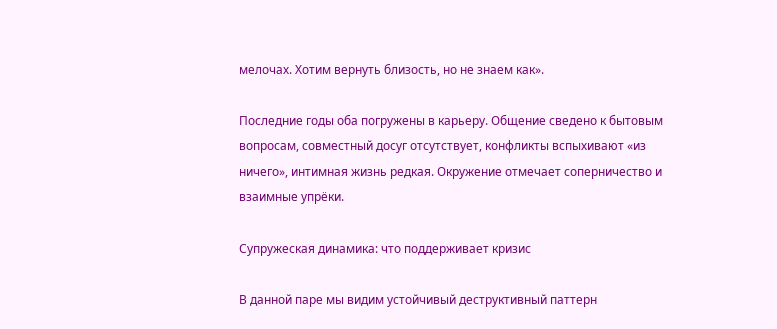мелочах. Хотим вернуть близость, но не знаем как».

Последние годы оба погружены в карьеру. Общение сведено к бытовым вопросам, совместный досуг отсутствует, конфликты вспыхивают «из ничего», интимная жизнь редкая. Окружение отмечает соперничество и взаимные упрёки.

Супружеская динамика: что поддерживает кризис

В данной паре мы видим устойчивый деструктивный паттерн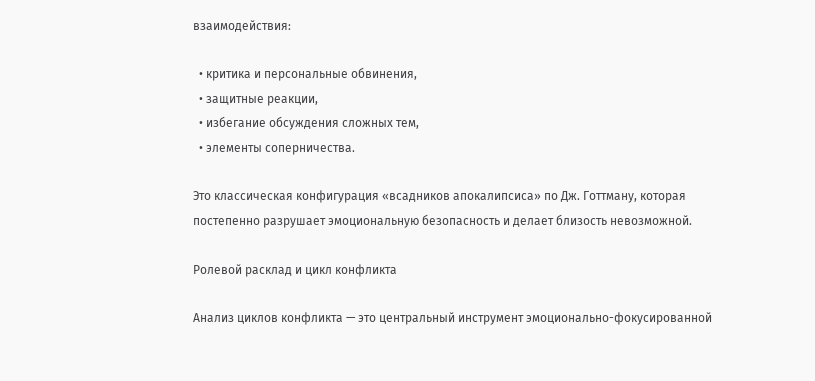взаимодействия:

  • критика и персональные обвинения,
  • защитные реакции,
  • избегание обсуждения сложных тем,
  • элементы соперничества.

Это классическая конфигурация «всадников апокалипсиса» по Дж. Готтману, которая постепенно разрушает эмоциональную безопасность и делает близость невозможной.

Ролевой расклад и цикл конфликта

Анализ циклов конфликта — это центральный инструмент эмоционально-фокусированной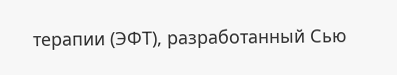терапии (ЭФТ), разработанный Сью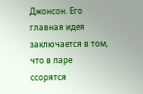Джонсон. Его главная идея заключается в том, что в паре ссорятся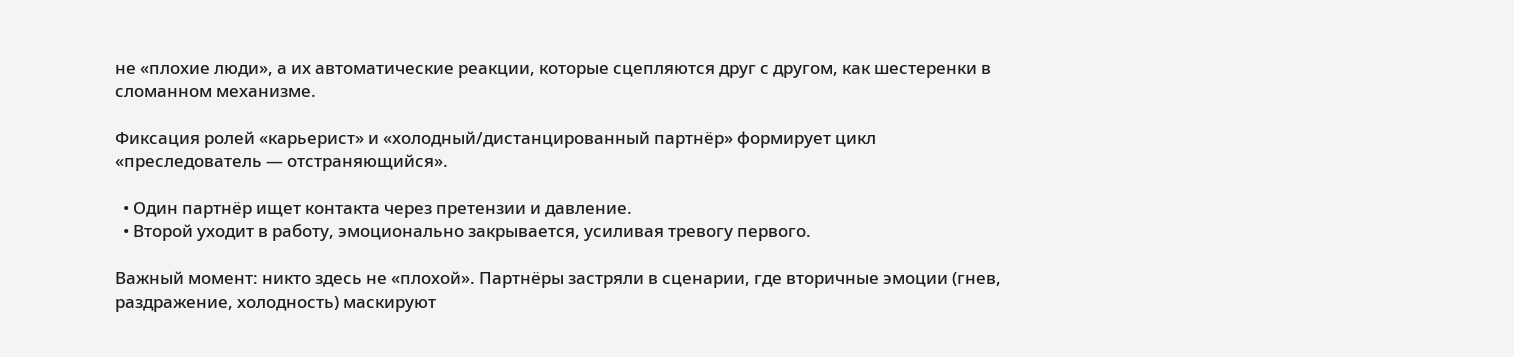не «плохие люди», а их автоматические реакции, которые сцепляются друг с другом, как шестеренки в сломанном механизме.

Фиксация ролей «карьерист» и «холодный/дистанцированный партнёр» формирует цикл «преследователь — отстраняющийся».

  • Один партнёр ищет контакта через претензии и давление.
  • Второй уходит в работу, эмоционально закрывается, усиливая тревогу первого.

Важный момент: никто здесь не «плохой». Партнёры застряли в сценарии, где вторичные эмоции (гнев, раздражение, холодность) маскируют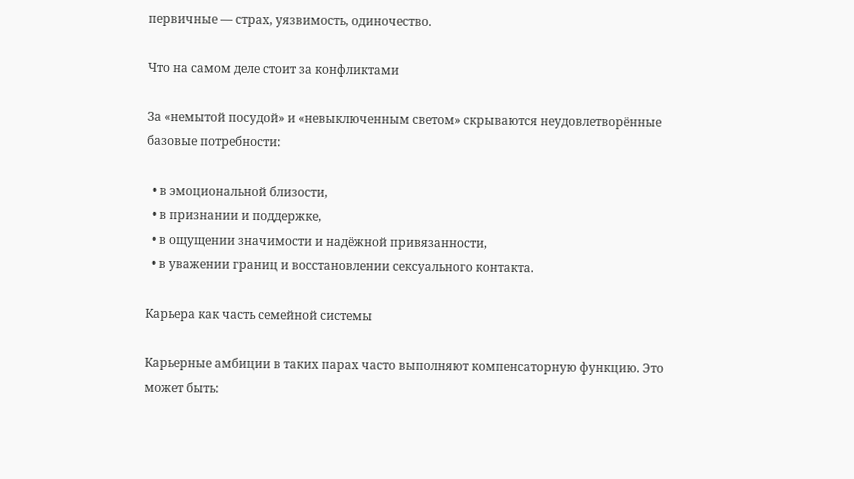первичные — страх, уязвимость, одиночество.

Что на самом деле стоит за конфликтами

За «немытой посудой» и «невыключенным светом» скрываются неудовлетворённые базовые потребности:

  • в эмоциональной близости,
  • в признании и поддержке,
  • в ощущении значимости и надёжной привязанности,
  • в уважении границ и восстановлении сексуального контакта.

Карьера как часть семейной системы

Карьерные амбиции в таких парах часто выполняют компенсаторную функцию. Это может быть: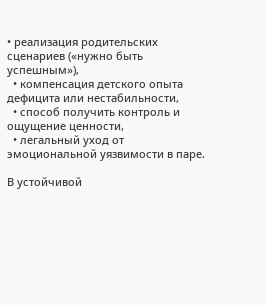• реализация родительских сценариев («нужно быть успешным»),
  • компенсация детского опыта дефицита или нестабильности,
  • способ получить контроль и ощущение ценности,
  • легальный уход от эмоциональной уязвимости в паре.

В устойчивой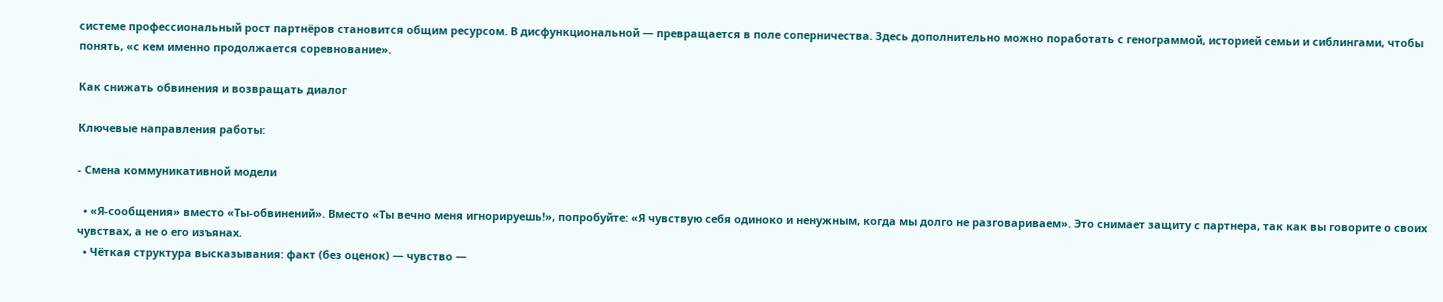системе профессиональный рост партнёров становится общим ресурсом. В дисфункциональной — превращается в поле соперничества. Здесь дополнительно можно поработать с генограммой, историей семьи и сиблингами, чтобы понять, «с кем именно продолжается соревнование».

Как снижать обвинения и возвращать диалог

Ключевые направления работы:

- Смена коммуникативной модели

  • «Я-сообщения» вместо «Ты-обвинений». Вместо «Ты вечно меня игнорируешь!», попробуйте: «Я чувствую себя одиноко и ненужным, когда мы долго не разговариваем». Это снимает защиту с партнера, так как вы говорите о своих чувствах, а не о его изъянах.
  • Чёткая структура высказывания: факт (без оценок) — чувство —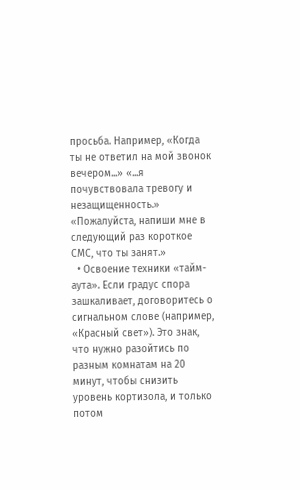просьба. Например, «Когда ты не ответил на мой звонок вечером...» «...я почувствовала тревогу и незащищенность.» «Пожалуйста, напиши мне в следующий раз короткое СМС, что ты занят.»
  • Освоение техники «тайм-аута». Если градус спора зашкаливает, договоритесь о сигнальном слове (например, «Красный свет»). Это знак, что нужно разойтись по разным комнатам на 20 минут, чтобы снизить уровень кортизола, и только потом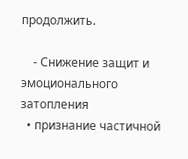продолжить.

    - Снижение защит и эмоционального затопления
  • признание частичной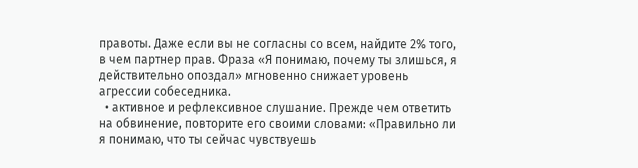правоты. Даже если вы не согласны со всем, найдите 2% того, в чем партнер прав. Фраза «Я понимаю, почему ты злишься, я действительно опоздал» мгновенно снижает уровень агрессии собеседника.
  • активное и рефлексивное слушание. Прежде чем ответить на обвинение, повторите его своими словами: «Правильно ли я понимаю, что ты сейчас чувствуешь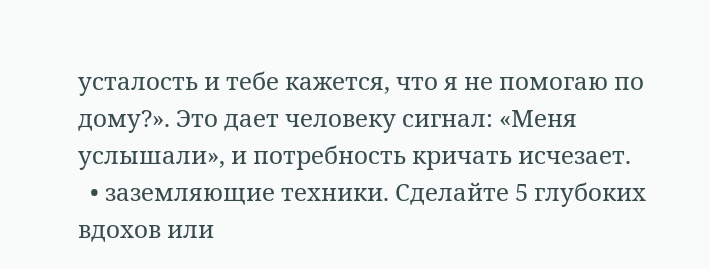усталость и тебе кажется, что я не помогаю по дому?». Это дает человеку сигнал: «Меня услышали», и потребность кричать исчезает.
  • заземляющие техники. Сделайте 5 глубоких вдохов или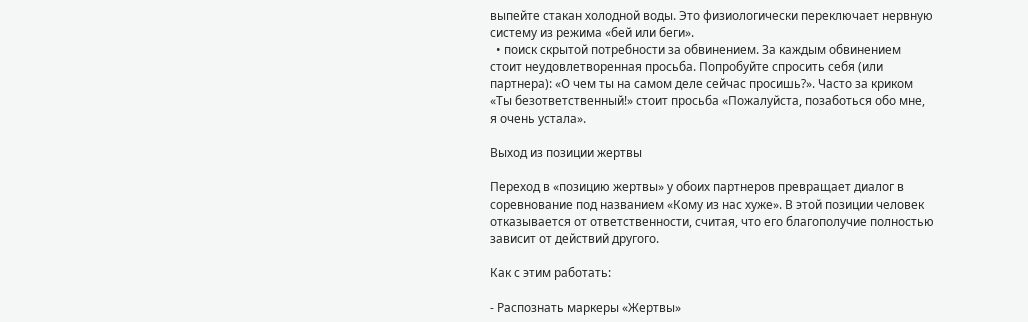выпейте стакан холодной воды. Это физиологически переключает нервную систему из режима «бей или беги».
  • поиск скрытой потребности за обвинением. За каждым обвинением стоит неудовлетворенная просьба. Попробуйте спросить себя (или партнера): «О чем ты на самом деле сейчас просишь?». Часто за криком «Ты безответственный!» стоит просьба «Пожалуйста, позаботься обо мне, я очень устала».

Выход из позиции жертвы

Переход в «позицию жертвы» у обоих партнеров превращает диалог в соревнование под названием «Кому из нас хуже». В этой позиции человек отказывается от ответственности, считая, что его благополучие полностью зависит от действий другого.

Как с этим работать:

- Распознать маркеры «Жертвы»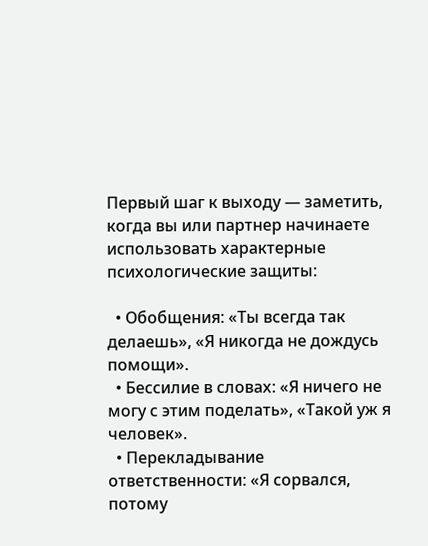Первый шаг к выходу — заметить, когда вы или партнер начинаете использовать характерные психологические защиты:

  • Обобщения: «Ты всегда так делаешь», «Я никогда не дождусь помощи».
  • Бессилие в словах: «Я ничего не могу с этим поделать», «Такой уж я человек».
  • Перекладывание ответственности: «Я сорвался, потому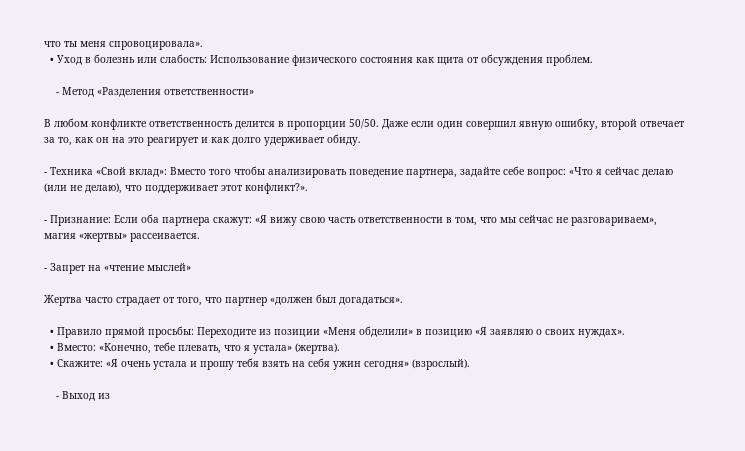что ты меня спровоцировала».
  • Уход в болезнь или слабость: Использование физического состояния как щита от обсуждения проблем.

    - Метод «Разделения ответственности»

В любом конфликте ответственность делится в пропорции 50/50. Даже если один совершил явную ошибку, второй отвечает за то, как он на это реагирует и как долго удерживает обиду.

- Техника «Свой вклад»: Вместо того чтобы анализировать поведение партнера, задайте себе вопрос: «Что я сейчас делаю (или не делаю), что поддерживает этот конфликт?».

- Признание: Если оба партнера скажут: «Я вижу свою часть ответственности в том, что мы сейчас не разговариваем», магия «жертвы» рассеивается.

- Запрет на «чтение мыслей»

Жертва часто страдает от того, что партнер «должен был догадаться».

  • Правило прямой просьбы: Переходите из позиции «Меня обделили» в позицию «Я заявляю о своих нуждах».
  • Вместо: «Конечно, тебе плевать, что я устала» (жертва).
  • Скажите: «Я очень устала и прошу тебя взять на себя ужин сегодня» (взрослый).

    - Выход из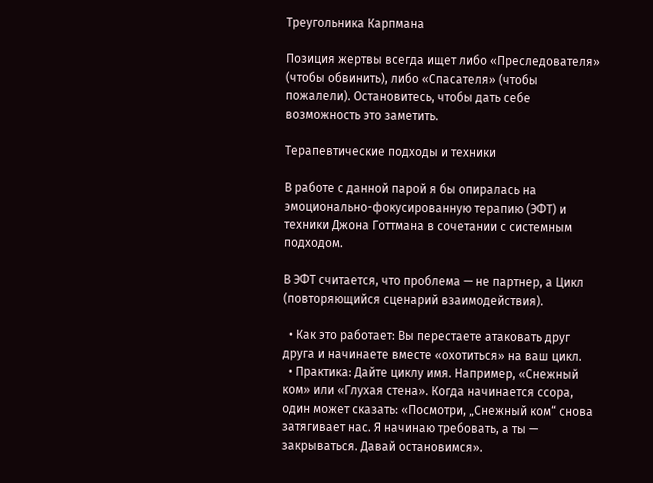Треугольника Карпмана

Позиция жертвы всегда ищет либо «Преследователя» (чтобы обвинить), либо «Спасателя» (чтобы пожалели). Остановитесь, чтобы дать себе возможность это заметить.

Терапевтические подходы и техники

В работе с данной парой я бы опиралась на эмоционально-фокусированную терапию (ЭФТ) и техники Джона Готтмана в сочетании с системным подходом.

В ЭФТ считается, что проблема — не партнер, а Цикл (повторяющийся сценарий взаимодействия).

  • Как это работает: Вы перестаете атаковать друг друга и начинаете вместе «охотиться» на ваш цикл.
  • Практика: Дайте циклу имя. Например, «Снежный ком» или «Глухая стена». Когда начинается ссора, один может сказать: «Посмотри, „Снежный ком“ снова затягивает нас. Я начинаю требовать, а ты — закрываться. Давай остановимся».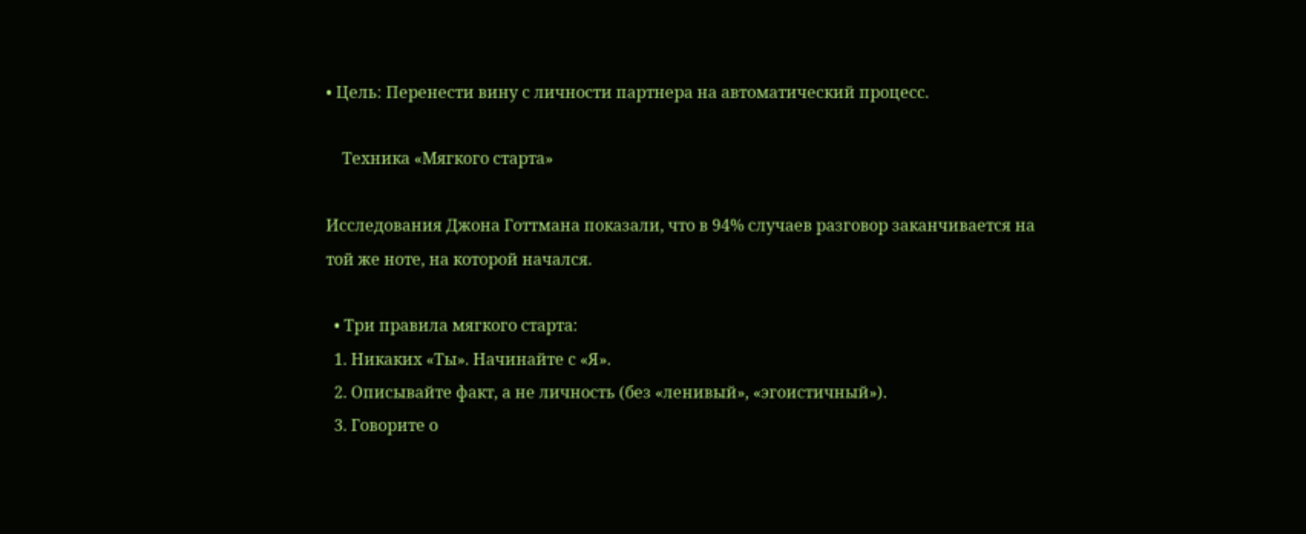• Цель: Перенести вину с личности партнера на автоматический процесс.

    Техника «Мягкого старта»

Исследования Джона Готтмана показали, что в 94% случаев разговор заканчивается на той же ноте, на которой начался.

  • Три правила мягкого старта:
  1. Никаких «Ты». Начинайте с «Я».
  2. Описывайте факт, а не личность (без «ленивый», «эгоистичный»).
  3. Говорите о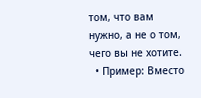том, что вам нужно, а не о том, чего вы не хотите.
  • Пример: Вместо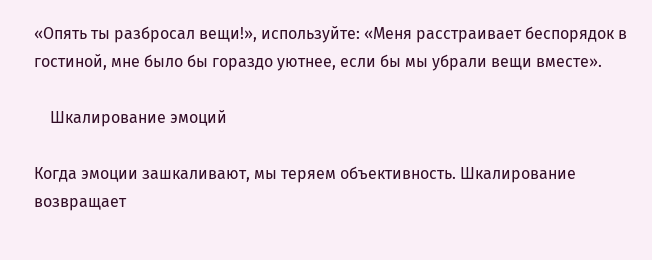«Опять ты разбросал вещи!», используйте: «Меня расстраивает беспорядок в гостиной, мне было бы гораздо уютнее, если бы мы убрали вещи вместе».

    Шкалирование эмоций

Когда эмоции зашкаливают, мы теряем объективность. Шкалирование возвращает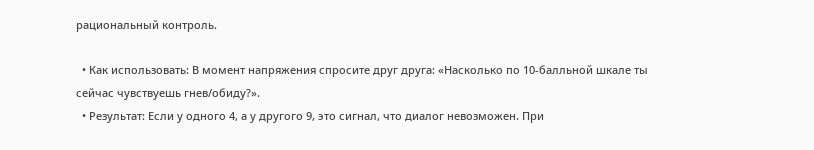рациональный контроль.

  • Как использовать: В момент напряжения спросите друг друга: «Насколько по 10-балльной шкале ты сейчас чувствуешь гнев/обиду?».
  • Результат: Если у одного 4, а у другого 9, это сигнал, что диалог невозможен. При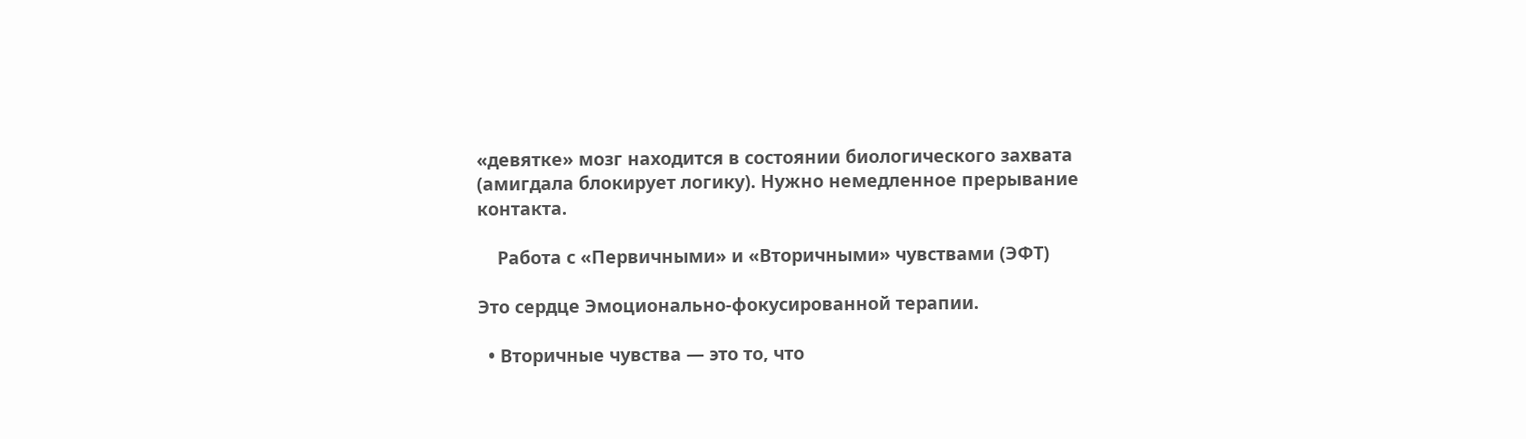«девятке» мозг находится в состоянии биологического захвата (амигдала блокирует логику). Нужно немедленное прерывание контакта.

    Работа с «Первичными» и «Вторичными» чувствами (ЭФТ)

Это сердце Эмоционально-фокусированной терапии.

  • Вторичные чувства — это то, что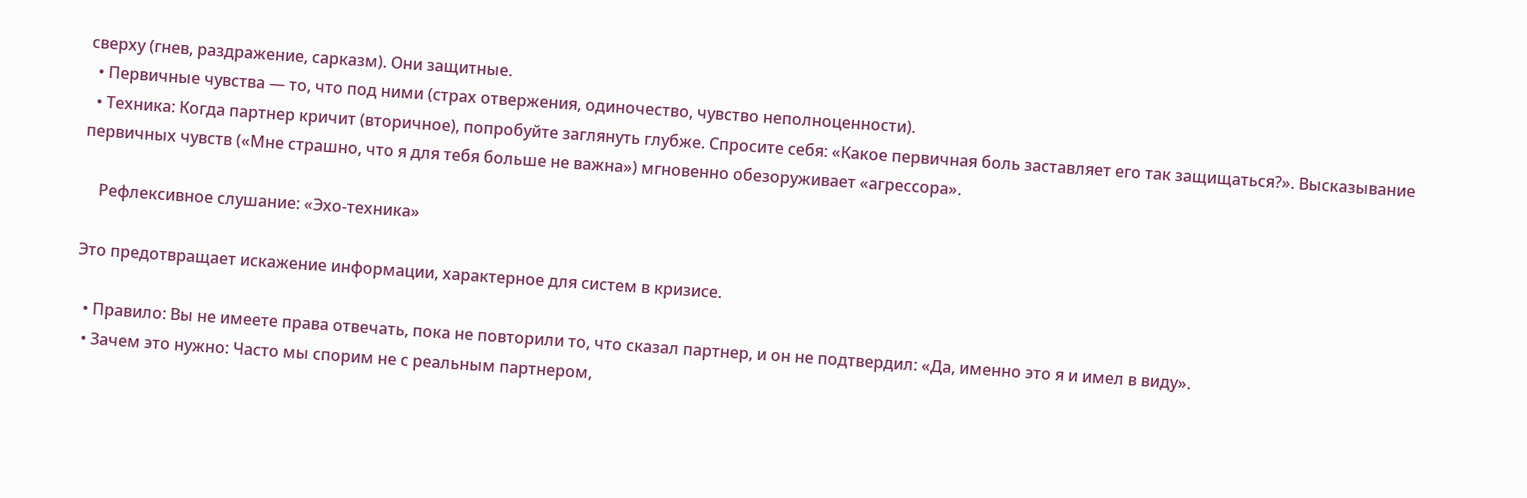сверху (гнев, раздражение, сарказм). Они защитные.
  • Первичные чувства — то, что под ними (страх отвержения, одиночество, чувство неполноценности).
  • Техника: Когда партнер кричит (вторичное), попробуйте заглянуть глубже. Спросите себя: «Какое первичная боль заставляет его так защищаться?». Высказывание первичных чувств («Мне страшно, что я для тебя больше не важна») мгновенно обезоруживает «агрессора».

    Рефлексивное слушание: «Эхо-техника»

Это предотвращает искажение информации, характерное для систем в кризисе.

  • Правило: Вы не имеете права отвечать, пока не повторили то, что сказал партнер, и он не подтвердил: «Да, именно это я и имел в виду».
  • Зачем это нужно: Часто мы спорим не с реальным партнером,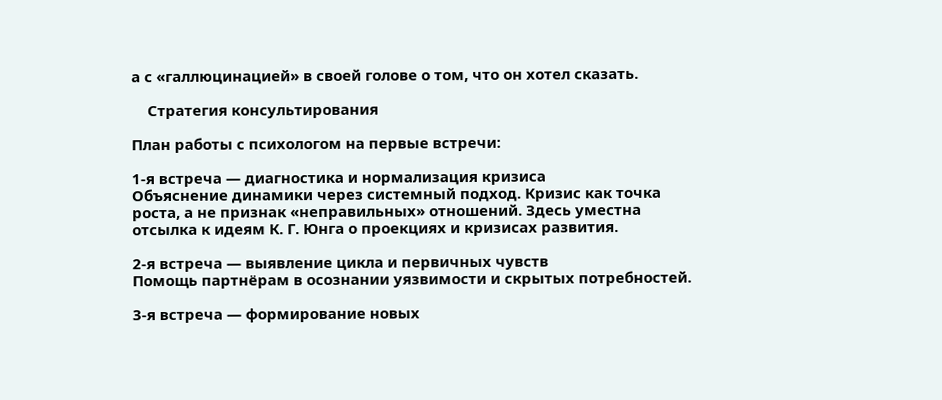а с «галлюцинацией» в своей голове о том, что он хотел сказать.

    Стратегия консультирования

План работы с психологом на первые встречи:

1-я встреча — диагностика и нормализация кризиса
Объяснение динамики через системный подход. Кризис как точка роста, а не признак «неправильных» отношений. Здесь уместна отсылка к идеям К. Г. Юнга о проекциях и кризисах развития.

2-я встреча — выявление цикла и первичных чувств
Помощь партнёрам в осознании уязвимости и скрытых потребностей.

3-я встреча — формирование новых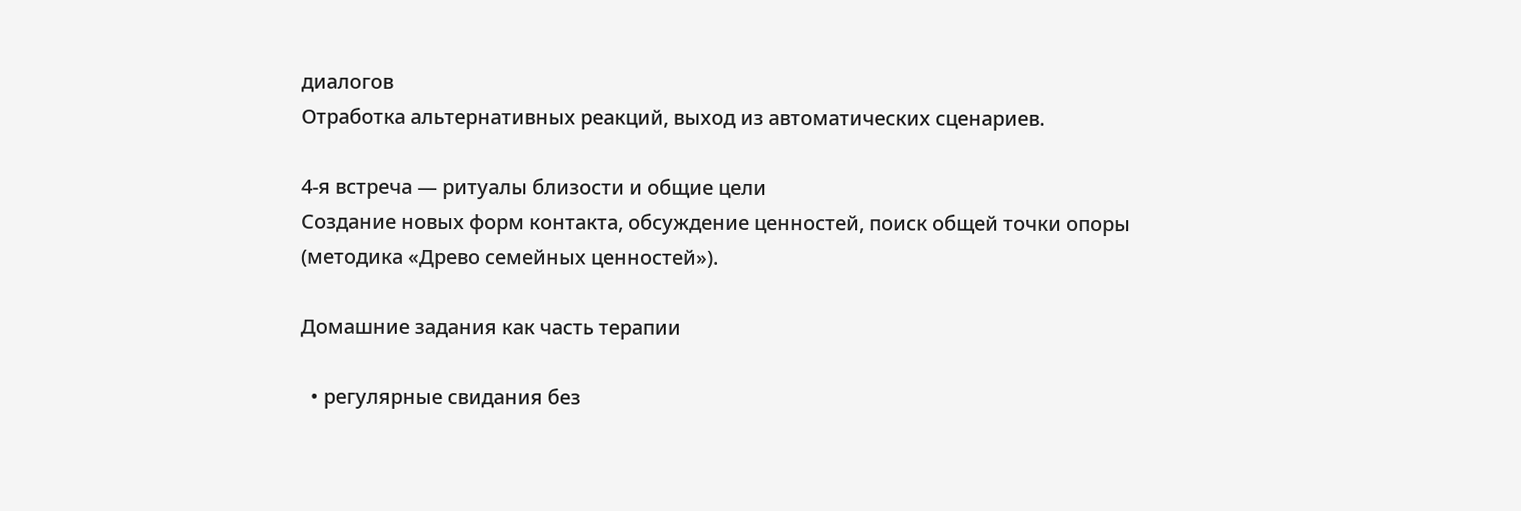диалогов
Отработка альтернативных реакций, выход из автоматических сценариев.

4-я встреча — ритуалы близости и общие цели
Создание новых форм контакта, обсуждение ценностей, поиск общей точки опоры (методика «Древо семейных ценностей»).

Домашние задания как часть терапии

  • регулярные свидания без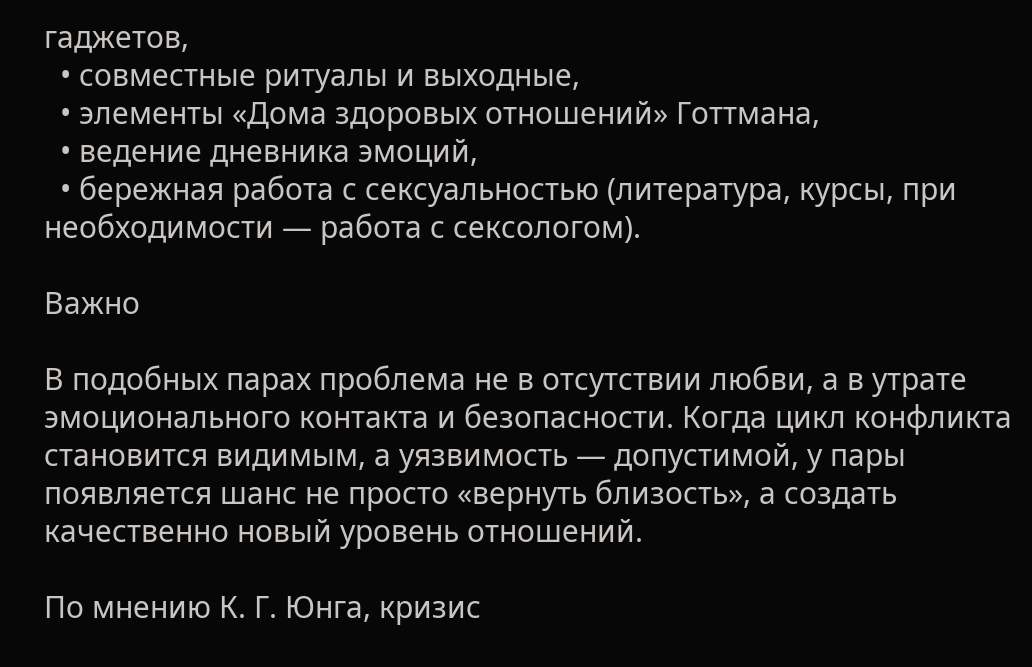гаджетов,
  • совместные ритуалы и выходные,
  • элементы «Дома здоровых отношений» Готтмана,
  • ведение дневника эмоций,
  • бережная работа с сексуальностью (литература, курсы, при необходимости — работа с сексологом).

Важно

В подобных парах проблема не в отсутствии любви, а в утрате эмоционального контакта и безопасности. Когда цикл конфликта становится видимым, а уязвимость — допустимой, у пары появляется шанс не просто «вернуть близость», а создать качественно новый уровень отношений.

По мнению К. Г. Юнга, кризис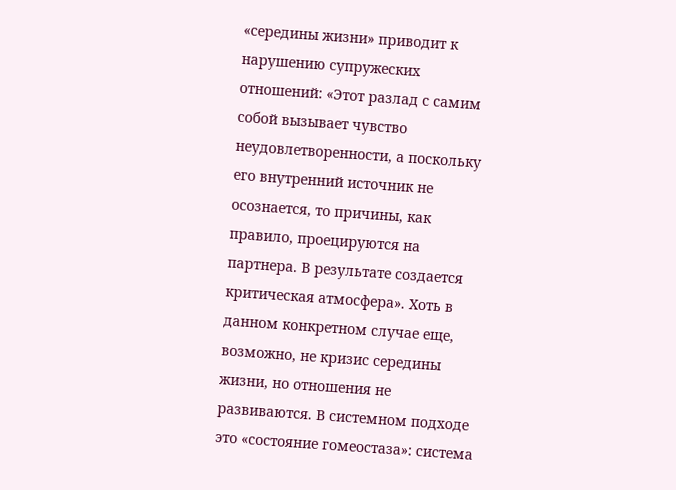«середины жизни» приводит к нарушению супружеских отношений: «Этот разлад с самим собой вызывает чувство неудовлетворенности, а поскольку его внутренний источник не осознается, то причины, как правило, проецируются на партнера. В результате создается критическая атмосфера». Хоть в данном конкретном случае еще, возможно, не кризис середины жизни, но отношения не развиваются. В системном подходе это «состояние гомеостаза»: система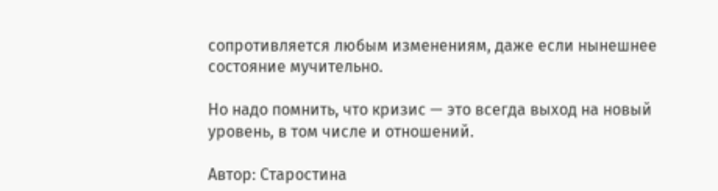сопротивляется любым изменениям, даже если нынешнее состояние мучительно.

Но надо помнить, что кризис — это всегда выход на новый уровень, в том числе и отношений.

Автор: Старостина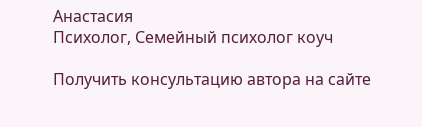Анастасия
Психолог, Семейный психолог коуч

Получить консультацию автора на сайте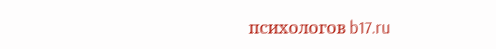психологов b17.ru